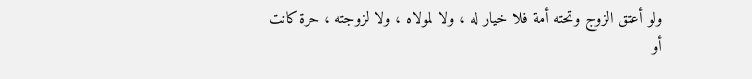ولو أعتق الزوج وتحته أمة فلا خيار له ، ولا لمولاه ، ولا لزوجته ، حرة كانت
أو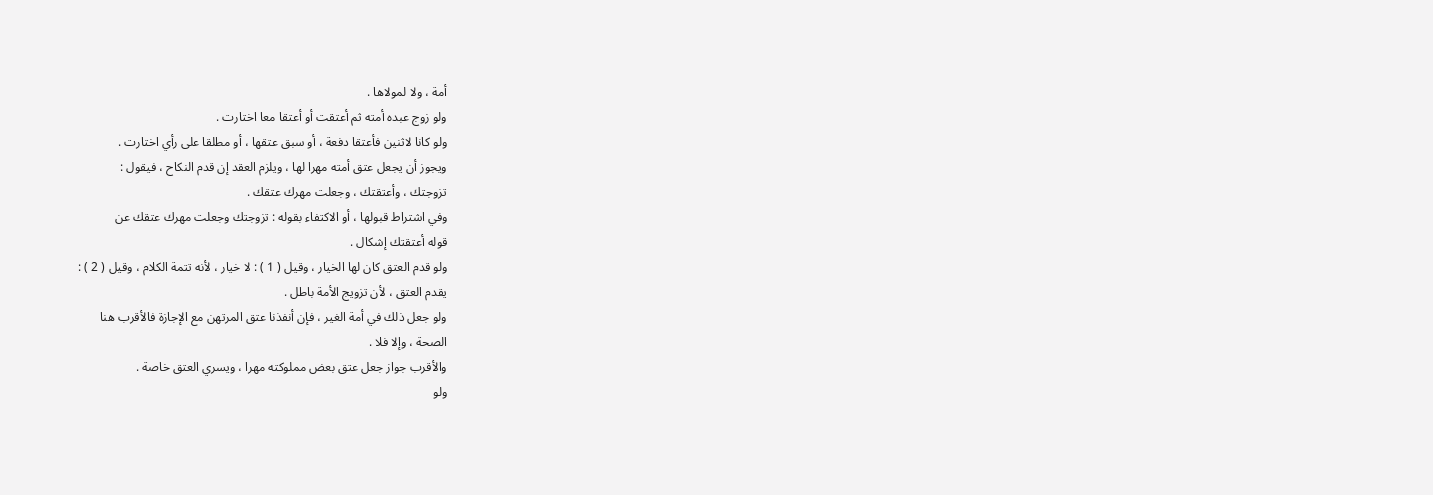أمة ، ولا لمولاها .
ولو زوج عبده أمته ثم أعتقت أو أعتقا معا اختارت .
ولو كانا لاثنين فأعتقا دفعة ، أو سبق عتقها ، أو مطلقا على رأي اختارت .
ويجوز أن يجعل عتق أمته مهرا لها ، ويلزم العقد إن قدم النكاح ، فيقول :
تزوجتك ، وأعتقتك ، وجعلت مهرك عتقك .
وفي اشتراط قبولها ، أو الاكتفاء بقوله : تزوجتك وجعلت مهرك عتقك عن
قوله أعتقتك إشكال .
ولو قدم العتق كان لها الخيار ، وقيل ( 1 ) : لا خيار ، لأنه تتمة الكلام ، وقيل ( 2 ) :
يقدم العتق ، لأن تزويج الأمة باطل .
ولو جعل ذلك في أمة الغير ، فإن أنفذنا عتق المرتهن مع الإجازة فالأقرب هنا
الصحة ، وإلا فلا .
والأقرب جواز جعل عتق بعض مملوكته مهرا ، ويسري العتق خاصة .
ولو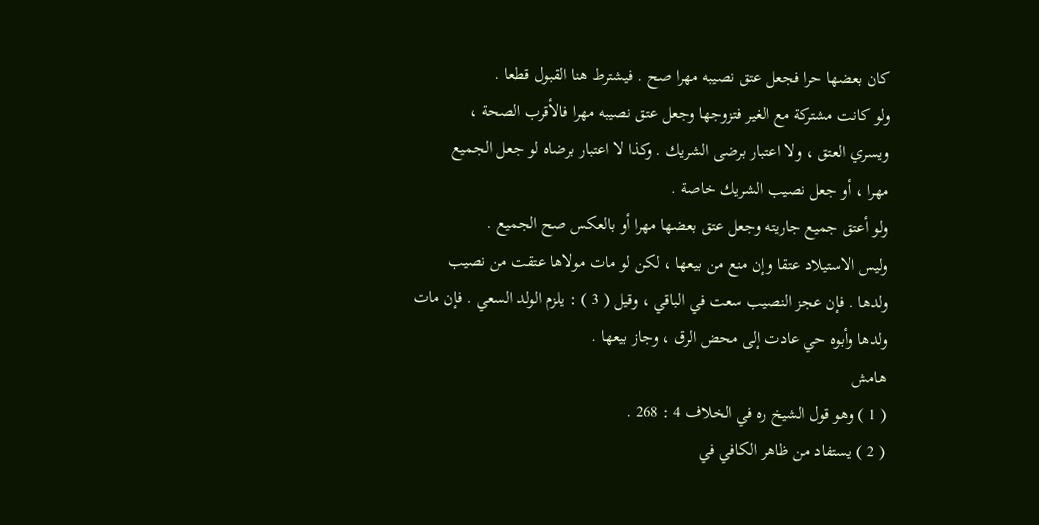كان بعضها حرا فجعل عتق نصيبه مهرا صح . فيشترط هنا القبول قطعا .
ولو كانت مشتركة مع الغير فتزوجها وجعل عتق نصيبه مهرا فالأقرب الصحة ،
ويسري العتق ، ولا اعتبار برضى الشريك . وكذا لا اعتبار برضاه لو جعل الجميع
مهرا ، أو جعل نصيب الشريك خاصة .
ولو أعتق جميع جاريته وجعل عتق بعضها مهرا أو بالعكس صح الجميع .
وليس الاستيلاد عتقا وإن منع من بيعها ، لكن لو مات مولاها عتقت من نصيب
ولدها . فإن عجز النصيب سعت في الباقي ، وقيل ( 3 ) : يلزم الولد السعي . فإن مات
ولدها وأبوه حي عادت إلى محض الرق ، وجاز بيعها .
هامش
( 1 ) وهو قول الشيخ ره في الخلاف 4 : 268 .
( 2 ) يستفاد من ظاهر الكافي في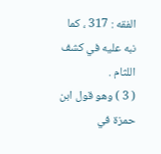الفقه : 317 ، كما نبه عليه في كشف اللثام .
( 3 ) وهو قول ابن حمزة في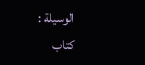الوسيلة : كتاب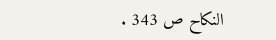النكاح ص 343 .